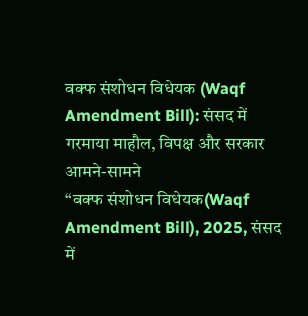वक्फ संशोधन विधेयक (Waqf Amendment Bill): संसद में गरमाया माहौल, विपक्ष और सरकार आमने-सामने
“वक्फ संशोधन विधेयक(Waqf Amendment Bill), 2025, संसद में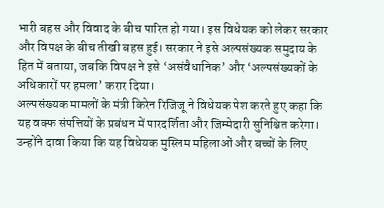भारी बहस और विवाद के बीच पारित हो गया। इस विधेयक को लेकर सरकार और विपक्ष के बीच तीखी बहस हुई। सरकार ने इसे अल्पसंख्यक समुदाय के हित में बताया, जबकि विपक्ष ने इसे ‘असंवैधानिक’ और ‘अल्पसंख्यकों के अधिकारों पर हमला’ करार दिया।
अल्पसंख्यक मामलों के मंत्री किरेन रिजिजू ने विधेयक पेश करते हुए कहा कि यह वक्फ संपत्तियों के प्रबंधन में पारदर्शिता और जिम्मेदारी सुनिश्चित करेगा। उन्होंने दावा किया कि यह विधेयक मुस्लिम महिलाओं और बच्चों के लिए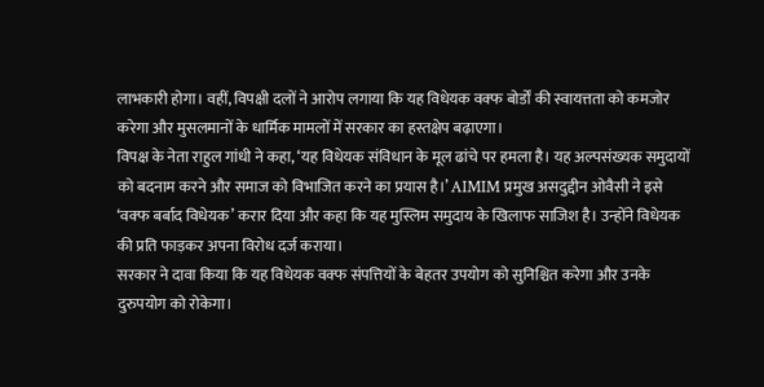लाभकारी होगा। वहीं, विपक्षी दलों ने आरोप लगाया कि यह विधेयक वक्फ बोर्डों की स्वायत्तता को कमजोर करेगा और मुसलमानों के धार्मिक मामलों में सरकार का हस्तक्षेप बढ़ाएगा।
विपक्ष के नेता राहुल गांधी ने कहा, ‘यह विधेयक संविधान के मूल ढांचे पर हमला है। यह अल्पसंख्यक समुदायों को बदनाम करने और समाज को विभाजित करने का प्रयास है।’ AIMIM प्रमुख असदुद्दीन ओवैसी ने इसे ‘वक्फ बर्बाद विधेयक’ करार दिया और कहा कि यह मुस्लिम समुदाय के खिलाफ साजिश है। उन्होंने विधेयक की प्रति फाड़कर अपना विरोध दर्ज कराया।
सरकार ने दावा किया कि यह विधेयक वक्फ संपत्तियों के बेहतर उपयोग को सुनिश्चित करेगा और उनके दुरुपयोग को रोकेगा।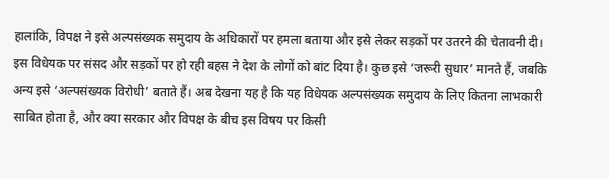हालांकि, विपक्ष ने इसे अल्पसंख्यक समुदाय के अधिकारों पर हमला बताया और इसे लेकर सड़कों पर उतरने की चेतावनी दी।
इस विधेयक पर संसद और सड़कों पर हो रही बहस ने देश के लोगों को बांट दिया है। कुछ इसे ‘जरूरी सुधार’ मानते हैं, जबकि अन्य इसे ‘अल्पसंख्यक विरोधी’ बताते हैं। अब देखना यह है कि यह विधेयक अल्पसंख्यक समुदाय के लिए कितना लाभकारी साबित होता है, और क्या सरकार और विपक्ष के बीच इस विषय पर किसी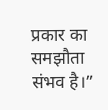प्रकार का समझौता संभव है।”